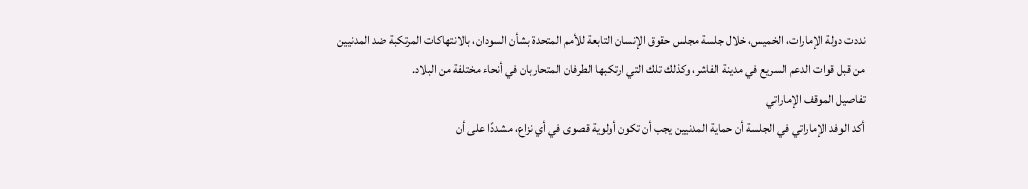نددت دولة الإمارات، الخميس، خلال جلسة مجلس حقوق الإنسان التابعة للأمم المتحدة بشأن السودان، بالانتهاكات المرتكبة ضد المدنيين من قبل قوات الدعم السريع في مدينة الفاشر، وكذلك تلك التي ارتكبها الطرفان المتحاربان في أنحاء مختلفة من البلاد.
تفاصيل الموقف الإماراتي
أكد الوفد الإماراتي في الجلسة أن حماية المدنيين يجب أن تكون أولوية قصوى في أي نزاع، مشددًا على أن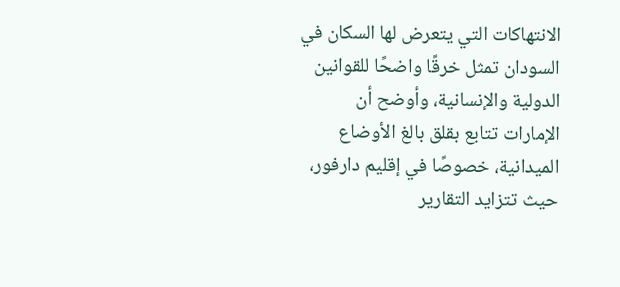الانتهاكات التي يتعرض لها السكان في السودان تمثل خرقًا واضحًا للقوانين الدولية والإنسانية، وأوضح أن الإمارات تتابع بقلق بالغ الأوضاع الميدانية، خصوصًا في إقليم دارفور، حيث تتزايد التقارير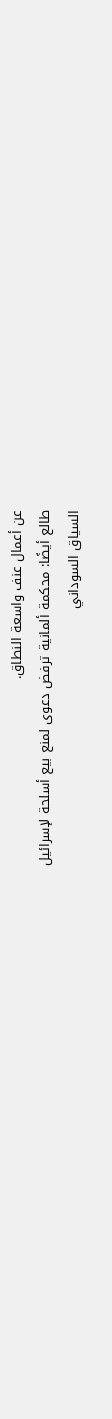عن أعمال عنف واسعة النطاق.
طالع أيضًا: محكمة ألمانية ترفض دعوى لمنع بيع أسلحة لإسرائيل
السياق السوداني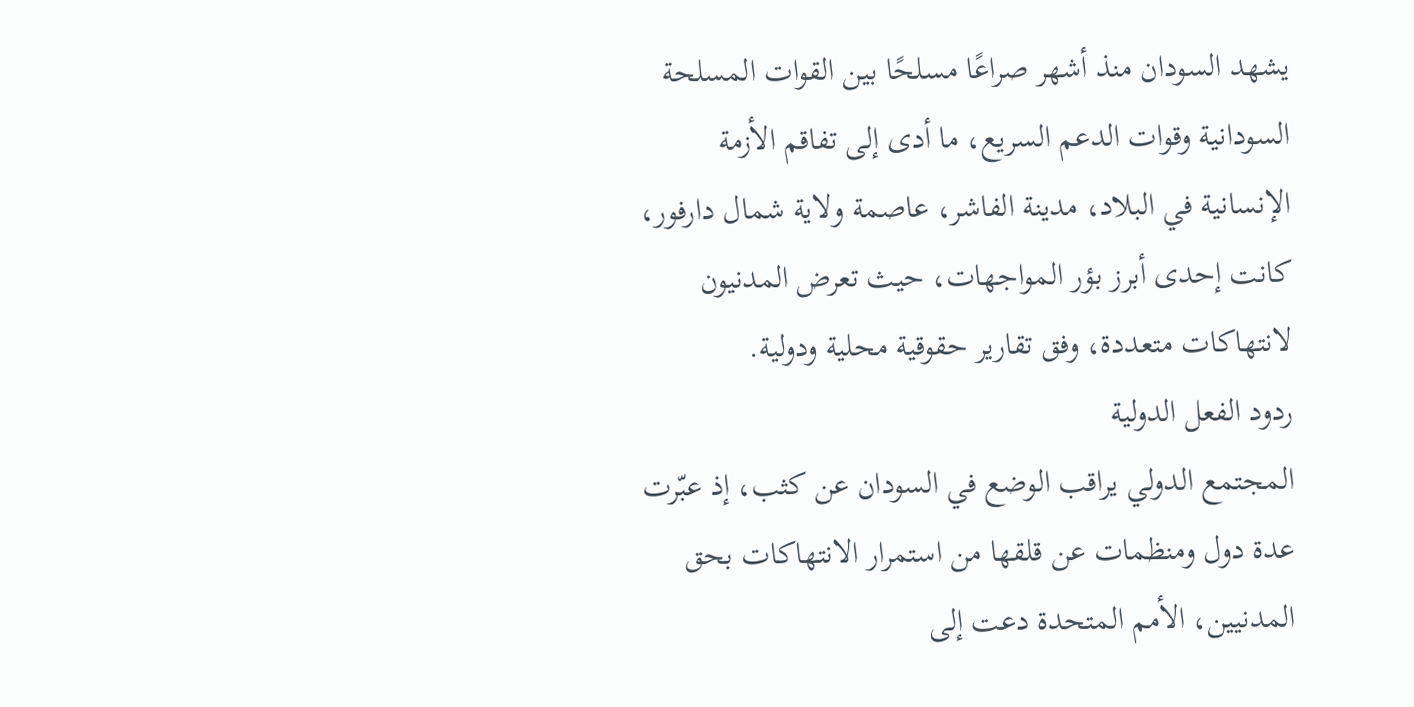يشهد السودان منذ أشهر صراعًا مسلحًا بين القوات المسلحة السودانية وقوات الدعم السريع، ما أدى إلى تفاقم الأزمة الإنسانية في البلاد، مدينة الفاشر، عاصمة ولاية شمال دارفور، كانت إحدى أبرز بؤر المواجهات، حيث تعرض المدنيون لانتهاكات متعددة، وفق تقارير حقوقية محلية ودولية.
ردود الفعل الدولية
المجتمع الدولي يراقب الوضع في السودان عن كثب، إذ عبّرت عدة دول ومنظمات عن قلقها من استمرار الانتهاكات بحق المدنيين، الأمم المتحدة دعت إلى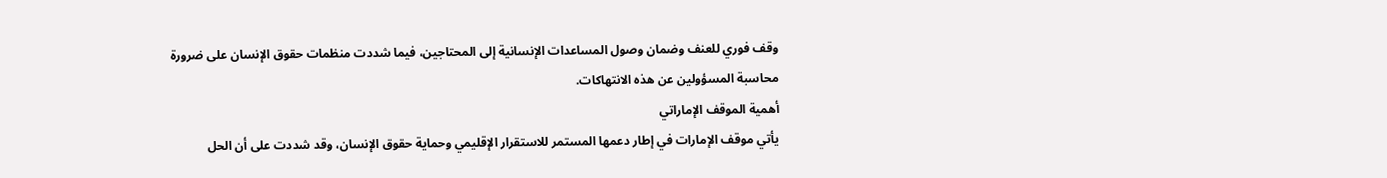وقف فوري للعنف وضمان وصول المساعدات الإنسانية إلى المحتاجين، فيما شددت منظمات حقوق الإنسان على ضرورة محاسبة المسؤولين عن هذه الانتهاكات.
أهمية الموقف الإماراتي
يأتي موقف الإمارات في إطار دعمها المستمر للاستقرار الإقليمي وحماية حقوق الإنسان، وقد شددت على أن الحل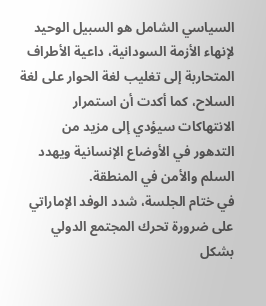السياسي الشامل هو السبيل الوحيد لإنهاء الأزمة السودانية، داعية الأطراف المتحاربة إلى تغليب لغة الحوار على لغة السلاح، كما أكدت أن استمرار الانتهاكات سيؤدي إلى مزيد من التدهور في الأوضاع الإنسانية ويهدد السلم والأمن في المنطقة.
في ختام الجلسة، شدد الوفد الإماراتي على ضرورة تحرك المجتمع الدولي بشكل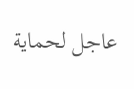عاجل لحماية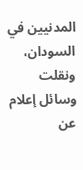المدنيين في السودان، ونقلت وسائل إعلام عن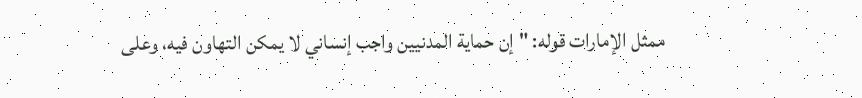ممثل الإمارات قوله: "إن حماية المدنيين واجب إنساني لا يمكن التهاون فيه، وعلى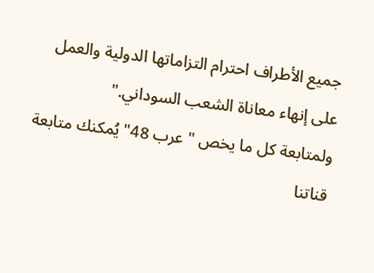جميع الأطراف احترام التزاماتها الدولية والعمل على إنهاء معاناة الشعب السوداني."
ولمتابعة كل ما يخص "عرب 48" يُمكنك متابعة قناتنا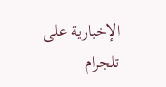الإخبارية على تلجرام